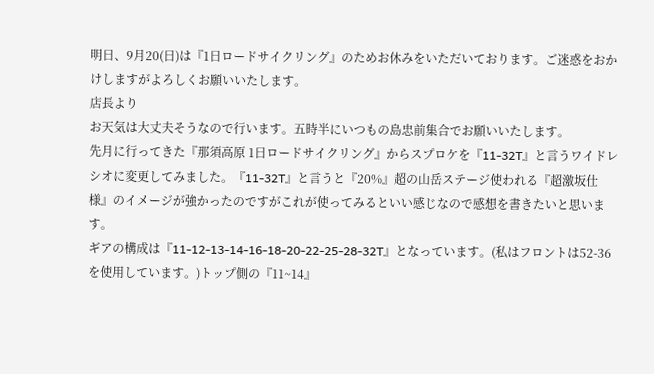明日、9月20(日)は『1日ロードサイクリング』のためお休みをいただいております。ご迷惑をおかけしますがよろしくお願いいたします。
店長より
お天気は大丈夫そうなので行います。五時半にいつもの島忠前集合でお願いいたします。
先月に行ってきた『那須高原 1日ロードサイクリング』からスプロケを『11-32T』と言うワイドレシオに変更してみました。『11-32T』と言うと『20%』超の山岳ステージ使われる『超激坂仕様』のイメージが強かったのですがこれが使ってみるといい感じなので感想を書きたいと思います。
ギアの構成は『11-12-13-14-16-18-20-22-25-28-32T』となっています。(私はフロントは52-36を使用しています。)トップ側の『11~14』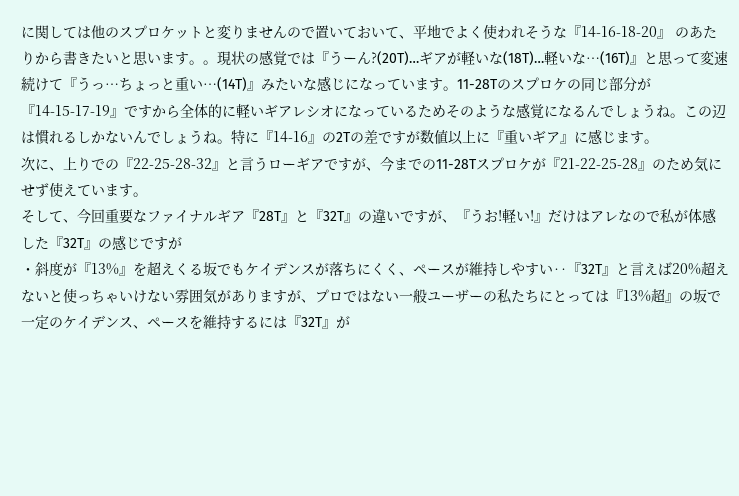に関しては他のスプロケットと変りませんので置いておいて、平地でよく使われそうな『14-16-18-20』 のあたりから書きたいと思います。。現状の感覚では『うーん?(20T)…ギアが軽いな(18T)…軽いな…(16T)』と思って変速続けて『うっ…ちょっと重い…(14T)』みたいな感じになっています。11-28Tのスプロケの同じ部分が『14-15-17-19』ですから全体的に軽いギアレシオになっているためそのような感覚になるんでしょうね。この辺は慣れるしかないんでしょうね。特に『14-16』の2Tの差ですが数値以上に『重いギア』に感じます。
次に、上りでの『22-25-28-32』と言うローギアですが、今までの11-28Tスプロケが『21-22-25-28』のため気にせず使えています。
そして、今回重要なファイナルギア『28T』と『32T』の違いですが、『うお!軽い!』だけはアレなので私が体感した『32T』の感じですが
・斜度が『13%』を超えくる坂でもケイデンスが落ちにくく、ペースが維持しやすい‥『32T』と言えば20%超えないと使っちゃいけない雰囲気がありますが、プロではない一般ユーザーの私たちにとっては『13%超』の坂で一定のケイデンス、ペースを維持するには『32T』が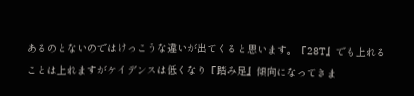あるのとないのではけっこうな違いが出てくると思います。『28T』でも上れることは上れますがケイデンスは低くなり『踏み足』傾向になってきま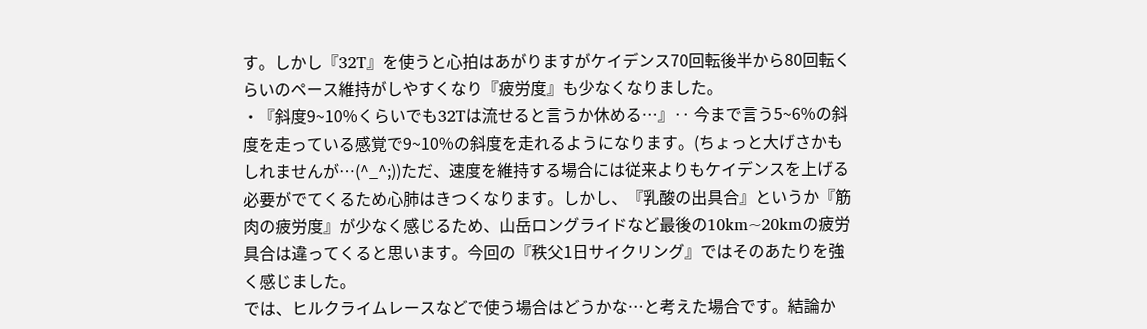す。しかし『32T』を使うと心拍はあがりますがケイデンス70回転後半から80回転くらいのペース維持がしやすくなり『疲労度』も少なくなりました。
・『斜度9~10%くらいでも32Tは流せると言うか休める…』‥ 今まで言う5~6%の斜度を走っている感覚で9~10%の斜度を走れるようになります。(ちょっと大げさかもしれませんが…(^_^;))ただ、速度を維持する場合には従来よりもケイデンスを上げる必要がでてくるため心肺はきつくなります。しかし、『乳酸の出具合』というか『筋肉の疲労度』が少なく感じるため、山岳ロングライドなど最後の10km~20kmの疲労具合は違ってくると思います。今回の『秩父1日サイクリング』ではそのあたりを強く感じました。
では、ヒルクライムレースなどで使う場合はどうかな…と考えた場合です。結論か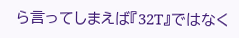ら言ってしまえば『32T』ではなく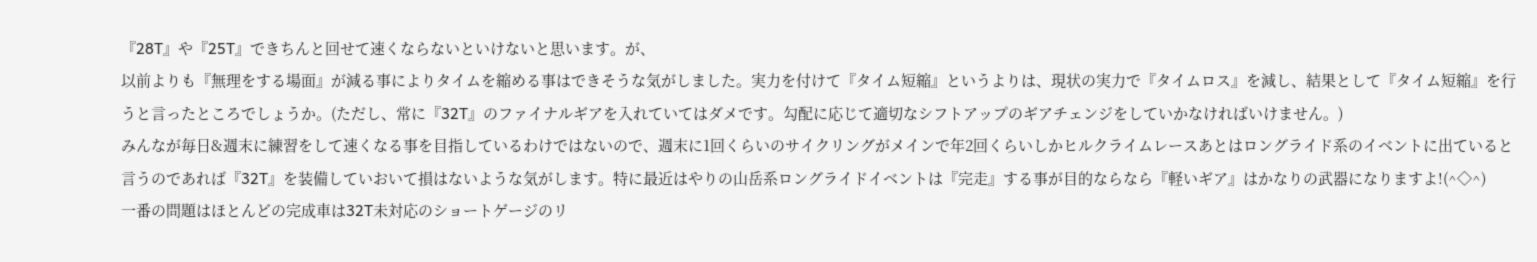『28T』や『25T』できちんと回せて速くならないといけないと思います。が、
以前よりも『無理をする場面』が減る事によりタイムを縮める事はできそうな気がしました。実力を付けて『タイム短縮』というよりは、現状の実力で『タイムロス』を減し、結果として『タイム短縮』を行うと言ったところでしょうか。(ただし、常に『32T』のファイナルギアを入れていてはダメです。勾配に応じて適切なシフトアップのギアチェンジをしていかなければいけません。)
みんなが毎日&週末に練習をして速くなる事を目指しているわけではないので、週末に1回くらいのサイクリングがメインで年2回くらいしかヒルクライムレースあとはロングライド系のイベントに出ていると言うのであれば『32T』を装備していおいて損はないような気がします。特に最近はやりの山岳系ロングライドイベントは『完走』する事が目的ならなら『軽いギア』はかなりの武器になりますよ!(^◇^)
一番の問題はほとんどの完成車は32T未対応のショートゲージのリ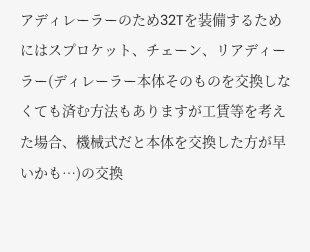アディレーラーのため32Tを装備するためにはスプロケット、チェーン、リアディーラー(ディレーラー本体そのものを交換しなくても済む方法もありますが工賃等を考えた場合、機械式だと本体を交換した方が早いかも…)の交換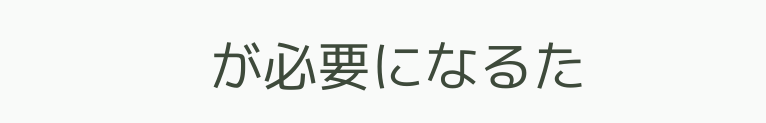が必要になるた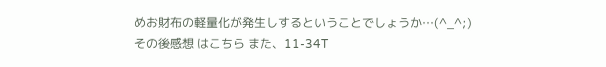めお財布の軽量化が発生しするということでしょうか…(^_^;)
その後感想 はこちら また、11-34T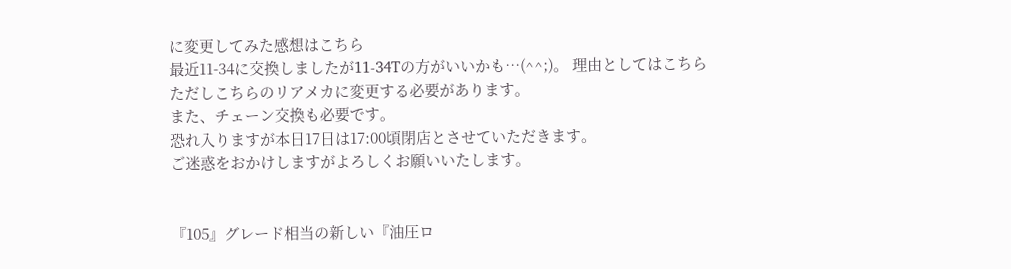に変更してみた感想はこちら
最近11-34に交換しましたが11-34Tの方がいいかも…(^^;)。 理由としてはこちら
ただしこちらのリアメカに変更する必要があります。
また、チェーン交換も必要です。
恐れ入りますが本日17日は17:00頃閉店とさせていただきます。
ご迷惑をおかけしますがよろしくお願いいたします。


『105』グレード相当の新しい『油圧ロ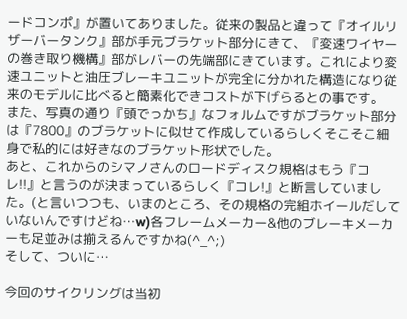ードコンポ』が置いてありました。従来の製品と違って『オイルリザーバータンク』部が手元ブラケット部分にきて、『変速ワイヤーの巻き取り機構』部がレバーの先端部にきています。これにより変速ユニットと油圧ブレーキユニットが完全に分かれた構造になり従来のモデルに比べると簡素化できコストが下げらるとの事です。
また、写真の通り『頭でっかち』なフォルムですがブラケット部分は『7800』のブラケットに似せて作成しているらしくそこそこ細身で私的には好きなのブラケット形状でした。
あと、これからのシマノさんのロードディスク規格はもう『コレ!!』と言うのが決まっているらしく『コレ!』と断言していました。(と言いつつも、いまのところ、その規格の完組ホイールだしていないんですけどね…w)各フレームメーカー&他のブレーキメーカーも足並みは揃えるんですかね(^_^;)
そして、ついに…

今回のサイクリングは当初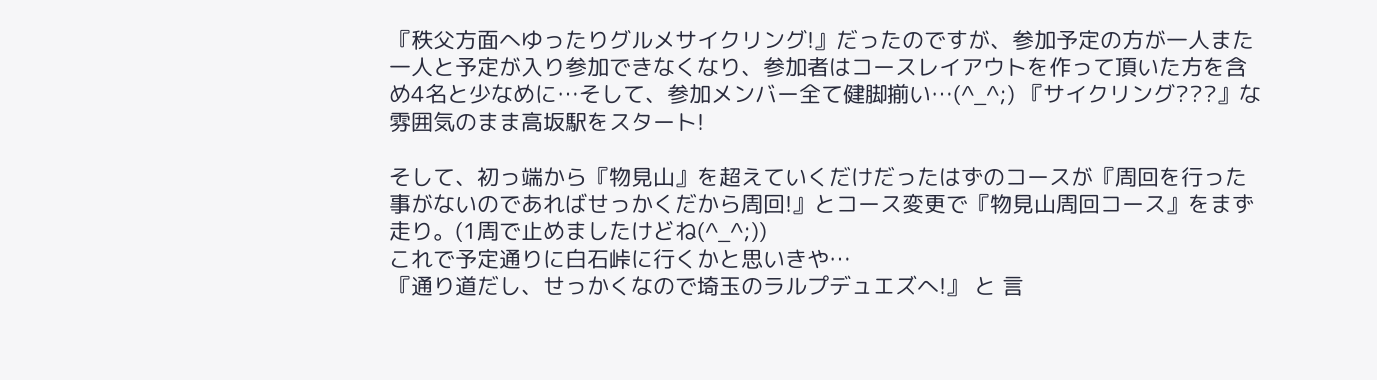『秩父方面へゆったりグルメサイクリング!』だったのですが、参加予定の方が一人また一人と予定が入り参加できなくなり、参加者はコースレイアウトを作って頂いた方を含め4名と少なめに…そして、参加メンバー全て健脚揃い…(^_^;) 『サイクリング???』な雰囲気のまま高坂駅をスタート!

そして、初っ端から『物見山』を超えていくだけだったはずのコースが『周回を行った事がないのであればせっかくだから周回!』とコース変更で『物見山周回コース』をまず走り。(1周で止めましたけどね(^_^;))
これで予定通りに白石峠に行くかと思いきや…
『通り道だし、せっかくなので埼玉のラルプデュエズへ!』 と 言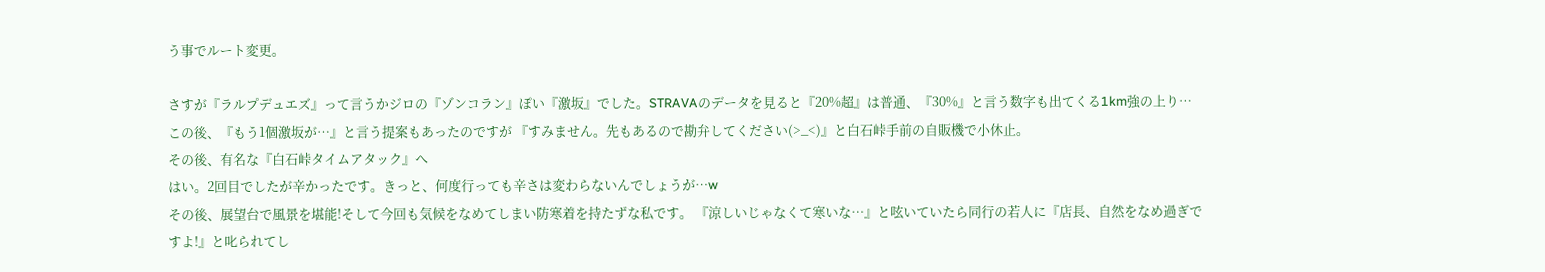う事でルート変更。

さすが『ラルプデュエズ』って言うかジロの『ゾンコラン』ぽい『激坂』でした。STRAVAのデータを見ると『20%超』は普通、『30%』と言う数字も出てくる1km強の上り…
この後、『もう1個激坂が…』と言う提案もあったのですが 『すみません。先もあるので勘弁してください(>_<)』と白石峠手前の自販機で小休止。
その後、有名な『白石峠タイムアタック』へ
はい。2回目でしたが辛かったです。きっと、何度行っても辛さは変わらないんでしょうが…w
その後、展望台で風景を堪能!そして今回も気候をなめてしまい防寒着を持たずな私です。 『涼しいじゃなくて寒いな…』と呟いていたら同行の若人に『店長、自然をなめ過ぎですよ!』と叱られてし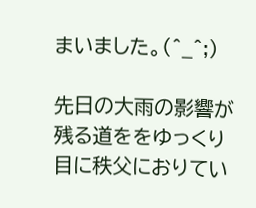まいました。(^_^;)

先日の大雨の影響が残る道ををゆっくり目に秩父におりてい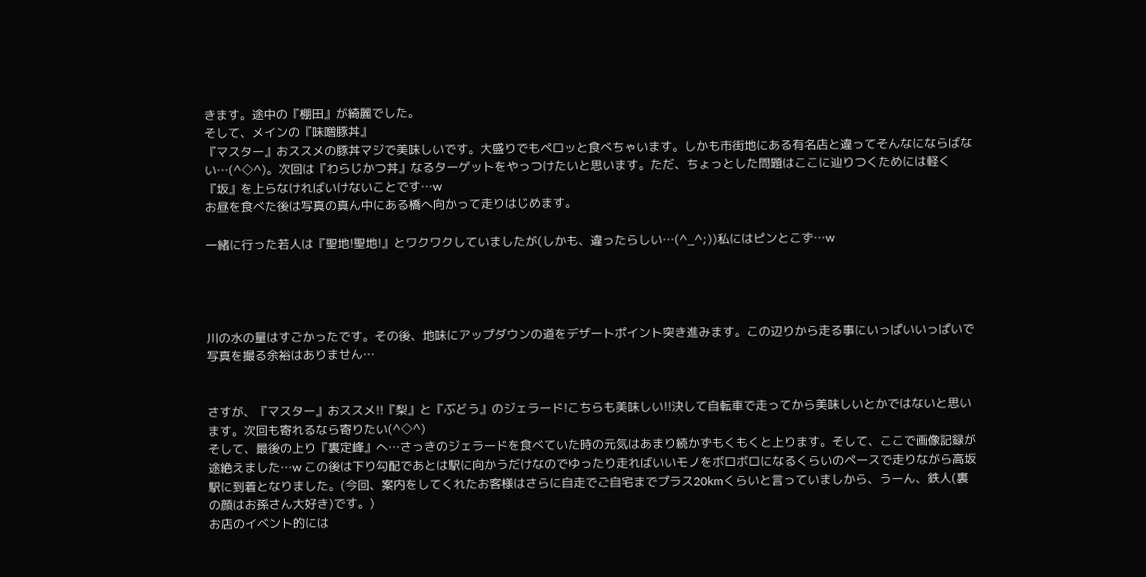きます。途中の『棚田』が綺麗でした。
そして、メインの『味噌豚丼』
『マスター』おススメの豚丼マジで美味しいです。大盛りでもペロッと食べちゃいます。しかも市街地にある有名店と違ってそんなにならばない…(^◇^)。次回は『わらじかつ丼』なるターゲットをやっつけたいと思います。ただ、ちょっとした問題はここに辿りつくためには軽く『坂』を上らなければいけないことです…w
お昼を食べた後は写真の真ん中にある橋へ向かって走りはじめます。

一緒に行った若人は『聖地!聖地!』とワクワクしていましたが(しかも、違ったらしい…(^_^;))私にはピンとこず…w




川の水の量はすごかったです。その後、地味にアップダウンの道をデザートポイント突き進みます。この辺りから走る事にいっぱいいっぱいで写真を撮る余裕はありません…


さすが、『マスター』おススメ!!『梨』と『ぶどう』のジェラード!こちらも美味しい!!決して自転車で走ってから美味しいとかではないと思います。次回も寄れるなら寄りたい(^◇^)
そして、最後の上り『裏定峰』へ…さっきのジェラードを食べていた時の元気はあまり続かずもくもくと上ります。そして、ここで画像記録が途絶えました…w この後は下り勾配であとは駅に向かうだけなのでゆったり走ればいいモノをボロボロになるくらいのペースで走りながら高坂駅に到着となりました。(今回、案内をしてくれたお客様はさらに自走でご自宅までプラス20kmくらいと言っていましから、うーん、鉄人(裏の顔はお孫さん大好き)です。)
お店のイベント的には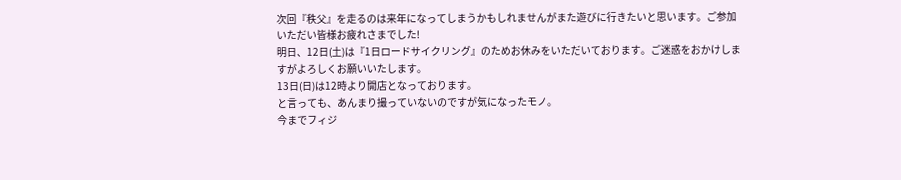次回『秩父』を走るのは来年になってしまうかもしれませんがまた遊びに行きたいと思います。ご参加いただい皆様お疲れさまでした!
明日、12日(土)は『1日ロードサイクリング』のためお休みをいただいております。ご迷惑をおかけしますがよろしくお願いいたします。
13日(日)は12時より開店となっております。
と言っても、あんまり撮っていないのですが気になったモノ。
今までフィジ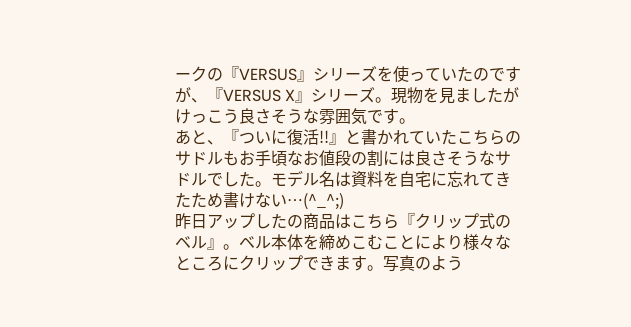ークの『VERSUS』シリーズを使っていたのですが、『VERSUS X』シリーズ。現物を見ましたがけっこう良さそうな雰囲気です。
あと、『ついに復活!!』と書かれていたこちらのサドルもお手頃なお値段の割には良さそうなサドルでした。モデル名は資料を自宅に忘れてきたため書けない…(^_^;)
昨日アップしたの商品はこちら『クリップ式のベル』。ベル本体を締めこむことにより様々なところにクリップできます。写真のよう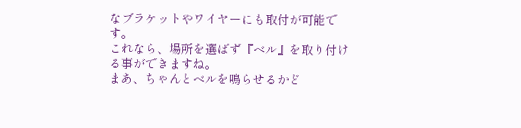なブラケットやワイヤーにも取付が可能です。
これなら、場所を選ばず『ベル』を取り付ける事ができますね。
まあ、ちゃんとベルを鳴らせるかど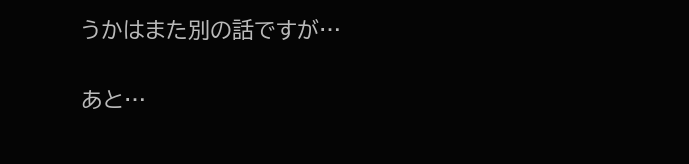うかはまた別の話ですが…

あと…